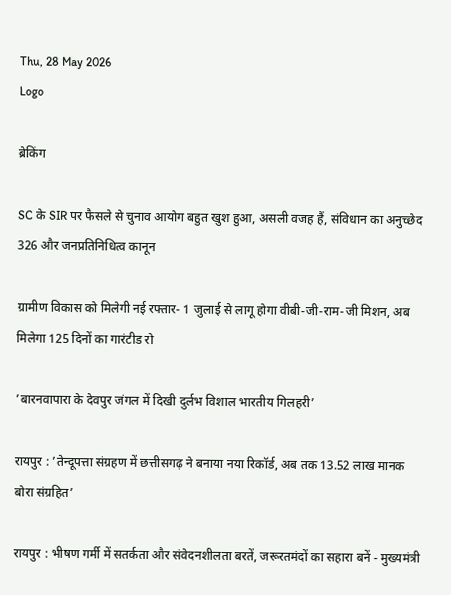Thu, 28 May 2026
Logo

ब्रेकिंग

SC के SIR पर फैसले से चुनाव आयोग बहुत खुश हुआ, असली वजह हैं, संविधान का अनुच्छेद 326 और जनप्रतिनिधित्व कानून

ग्रामीण विकास को मिलेगी नई रफ्तार- 1 जुलाई से लागू होगा वीबी-जी-राम-जी मिशन, अब मिलेगा 125 दिनों का गारंटीड रो

’बारनवापारा के देवपुर जंगल में दिखी दुर्लभ विशाल भारतीय गिलहरी’

रायपुर : ’तेन्दूपत्ता संग्रहण में छत्तीसगढ़ ने बनाया नया रिकॉर्ड, अब तक 13.52 लाख मानक बोरा संग्रहित’

रायपुर : भीषण गर्मी में सतर्कता और संवेदनशीलता बरतें, जरूरतमंदों का सहारा बनें - मुख्यमंत्री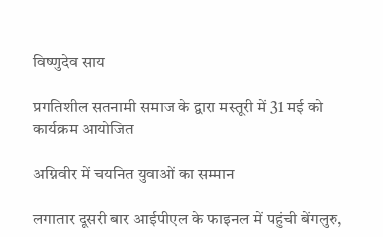विष्णुदेव साय

प्रगतिशील सतनामी समाज के द्वारा मस्तूरी में 31 मई को कार्यक्रम आयोजित

अग्निवीर में चयनित युवाओं का सम्मान

लगातार दूसरी बार आईपीएल के फाइनल में पहुंची बेंगलुरु,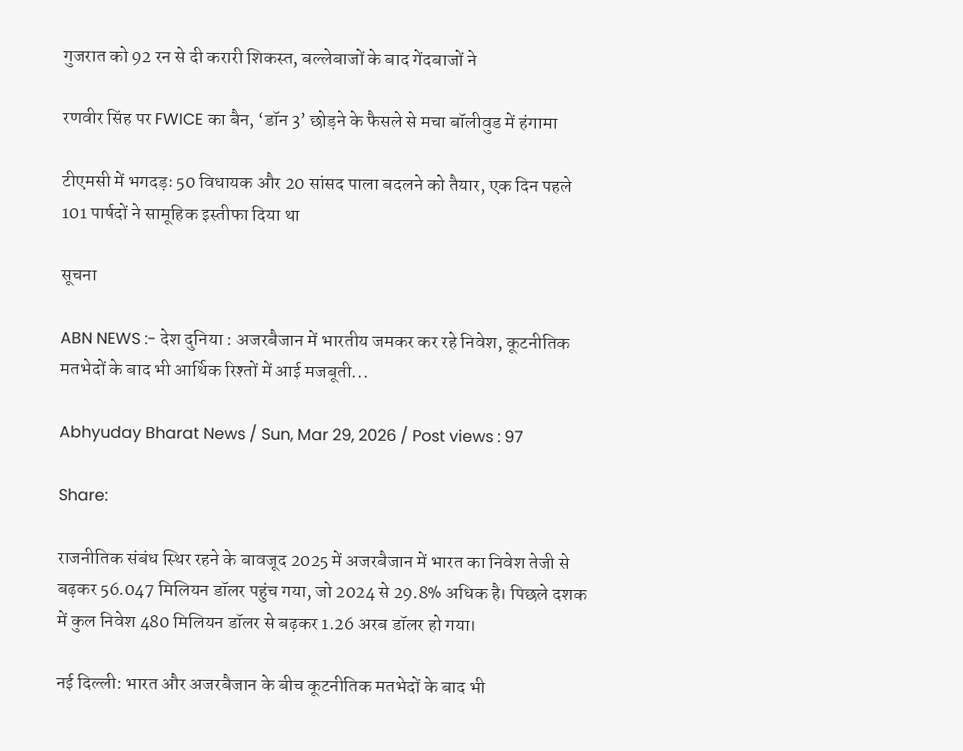गुजरात को 92 रन से दी करारी शिकस्त, बल्लेबाजों के बाद गेंदबाजों ने

रणवीर सिंह पर FWICE का बैन, ‘डॉन 3’ छोड़ने के फैसले से मचा बॉलीवुड में हंगामा

टीएमसी में भगदड़ः 50 विधायक और 20 सांसद पाला बदलने को तैयार, एक दिन पहले 101 पार्षदों ने सामूहिक इस्तीफा दिया था

सूचना

ABN NEWS :- देश दुनिया : अजरबैजान में भारतीय जमकर कर रहे निवेश, कूटनीतिक मतभेदों के बाद भी आर्थिक रिश्तों में आई मजबूती...

Abhyuday Bharat News / Sun, Mar 29, 2026 / Post views : 97

Share:

राजनीतिक संबंध स्थिर रहने के बावजूद 2025 में अजरबैजान में भारत का निवेश तेजी से बढ़कर 56.047 मिलियन डॉलर पहुंच गया, जो 2024 से 29.8% अधिक है। पिछले दशक में कुल निवेश 480 मिलियन डॉलर से बढ़कर 1.26 अरब डॉलर हो गया।

नई दिल्ली: भारत और अजरबैजान के बीच कूटनीतिक मतभेदों के बाद भी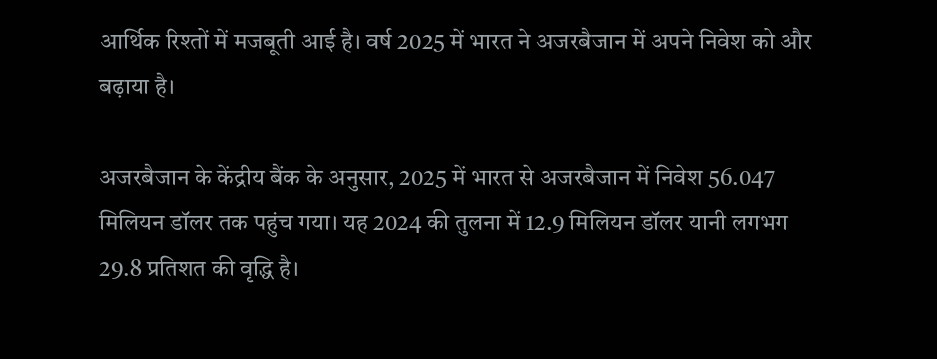आर्थिक रिश्तों में मजबूती आई है। वर्ष 2025 में भारत ने अजरबैजान में अपने निवेश को और बढ़ाया है।

अजरबैजान के केंद्रीय बैंक के अनुसार, 2025 में भारत से अजरबैजान में निवेश 56.047 मिलियन डॉलर तक पहुंच गया। यह 2024 की तुलना में 12.9 मिलियन डॉलर यानी लगभग 29.8 प्रतिशत की वृद्धि है।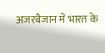अजरबैजान में भारत के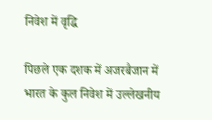निवेश में वृद्धि

पिछले एक दशक में अजरबैजान में भारत के कुल निवेश में उल्लेखनीय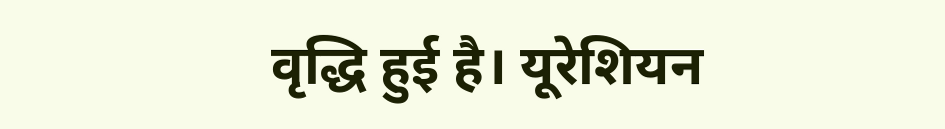वृद्धि हुई है। यूरेशियन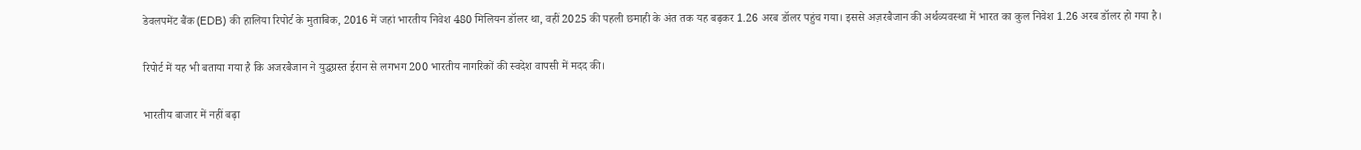डेवलपमेंट बैंक (EDB) की हालिया रिपोर्ट के मुताबिक, 2016 में जहां भारतीय निवेश 480 मिलियन डॉलर था, वहीं 2025 की पहली छमाही के अंत तक यह बढ़कर 1.26 अरब डॉलर पहुंच गया। इससे अज़रबैजान की अर्थव्यवस्था में भारत का कुल निवेश 1.26 अरब डॉलर हो गया है।

रिपोर्ट में यह भी बताया गया है कि अजरबैजान ने युद्धग्रस्त ईरान से लगभग 200 भारतीय नागरिकों की स्वदेश वापसी में मदद की।

भारतीय बाजार में नहीं बढ़ा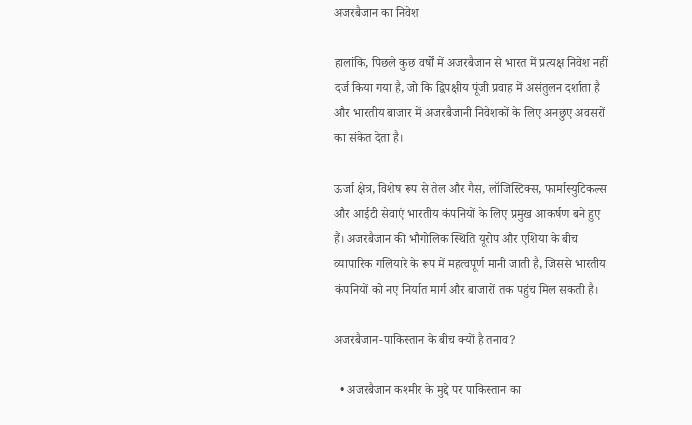अजरबैजान का निवेश

हालांकि, पिछले कुछ वर्षों में अजरबैजान से भारत में प्रत्यक्ष निवेश नहीं दर्ज किया गया है, जो कि द्विपक्षीय पूंजी प्रवाह में असंतुलन दर्शाता है और भारतीय बाजार में अजरबैजानी निवेशकों के लिए अनछुए अवसरों का संकेत देता है।

ऊर्जा क्षेत्र, विशेष रूप से तेल और गैस, लॉजिस्टिक्स, फार्मास्युटिकल्स और आईटी सेवाएं भारतीय कंपनियों के लिए प्रमुख आकर्षण बने हुए हैं। अजरबैजान की भौगोलिक स्थिति यूरोप और एशिया के बीच व्यापारिक गलियारे के रूप में महत्वपूर्ण मानी जाती है, जिससे भारतीय कंपनियों को नए निर्यात मार्ग और बाजारों तक पहुंच मिल सकती है।

अजरबैजान-पाकिस्तान के बीच क्यों है तनाव?

  • अजरबैजान कश्मीर के मुद्दे पर पाकिस्तान का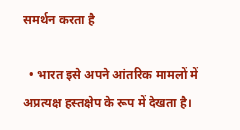समर्थन करता है

  • भारत इसे अपने आंतरिक मामलों में अप्रत्यक्ष हस्तक्षेप के रूप में देखता है।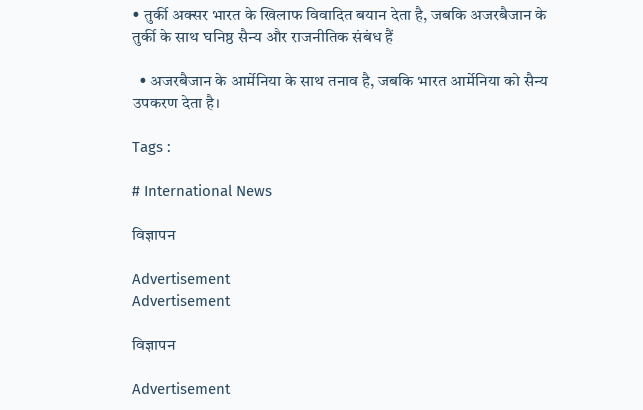• तुर्की अक्सर भारत के खिलाफ विवादित बयान देता है, जबकि अजरबैजान के तुर्की के साथ घनिष्ठ सैन्य और राजनीतिक संबंध हैं

  • अजरबैजान के आर्मेनिया के साथ तनाव है, जबकि भारत आर्मेनिया को सैन्य उपकरण देता है।

Tags :

# International News

विज्ञापन

Advertisement
Advertisement

विज्ञापन

Advertisement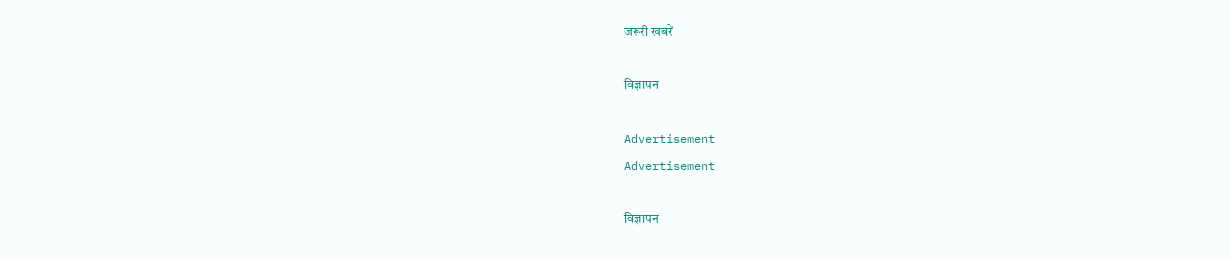जरूरी खबरें

विज्ञापन

Advertisement
Advertisement

विज्ञापन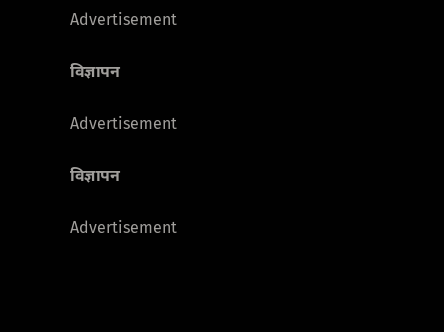Advertisement

विज्ञापन

Advertisement

विज्ञापन

Advertisement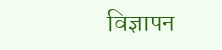विज्ञापन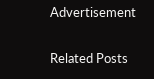Advertisement

Related Posts